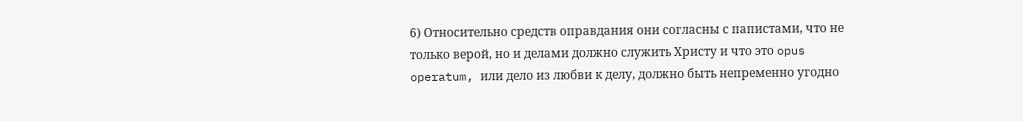6) Относительно средств оправдания они согласны с папистами, что не только верой, но и делами должно служить Христу и что это opus operatum, или дело из любви к делу, должно быть непременно угодно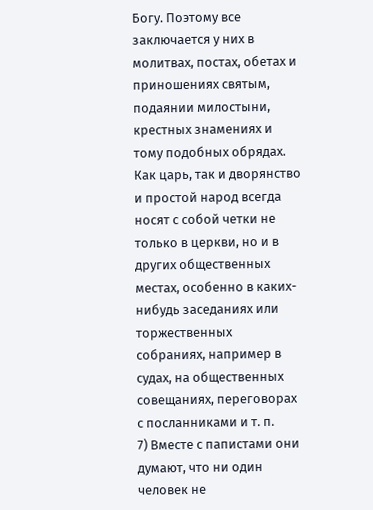Богу. Поэтому все заключается у них в молитвах, постах, обетах и приношениях святым, подаянии милостыни, крестных знамениях и тому подобных обрядах. Как царь, так и дворянство и простой народ всегда носят с собой четки не только в церкви, но и в других общественных местах, особенно в каких-нибудь заседаниях или торжественных собраниях, например в судах, на общественных совещаниях, переговорах с посланниками и т. п.
7) Вместе с папистами они думают, что ни один человек не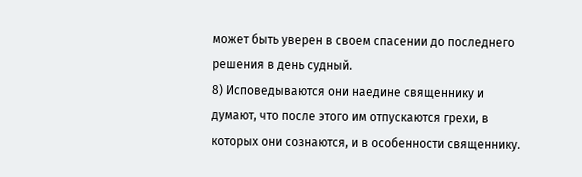может быть уверен в своем спасении до последнего решения в день судный.
8) Исповедываются они наедине священнику и думают, что после этого им отпускаются грехи, в которых они сознаются, и в особенности священнику.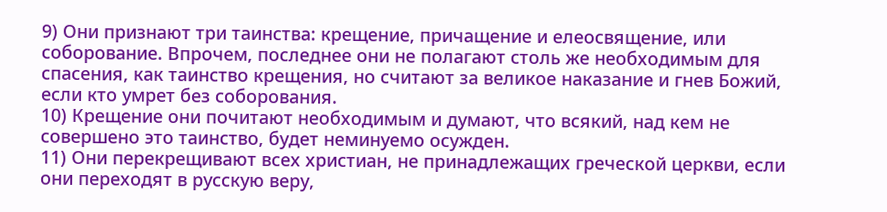9) Они признают три таинства: крещение, причащение и елеосвящение, или соборование. Впрочем, последнее они не полагают столь же необходимым для спасения, как таинство крещения, но считают за великое наказание и гнев Божий, если кто умрет без соборования.
10) Крещение они почитают необходимым и думают, что всякий, над кем не совершено это таинство, будет неминуемо осужден.
11) Они перекрещивают всех христиан, не принадлежащих греческой церкви, если они переходят в русскую веру,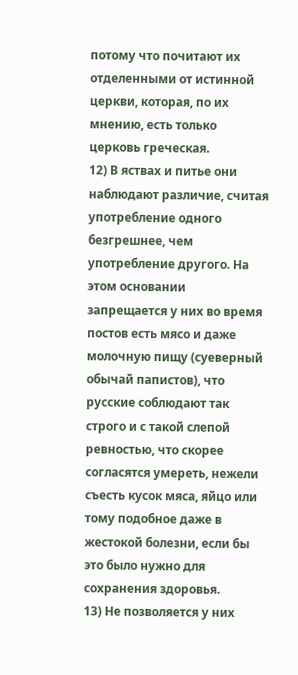потому что почитают их отделенными от истинной церкви, которая, по их мнению, есть только церковь греческая.
12) В яствах и питье они наблюдают различие, считая употребление одного безгрешнее, чем употребление другого. На этом основании запрещается у них во время постов есть мясо и даже молочную пищу (суеверный обычай папистов), что русские соблюдают так строго и с такой слепой ревностью, что скорее согласятся умереть, нежели съесть кусок мяса, яйцо или тому подобное даже в жестокой болезни, если бы это было нужно для сохранения здоровья.
13) Не позволяется у них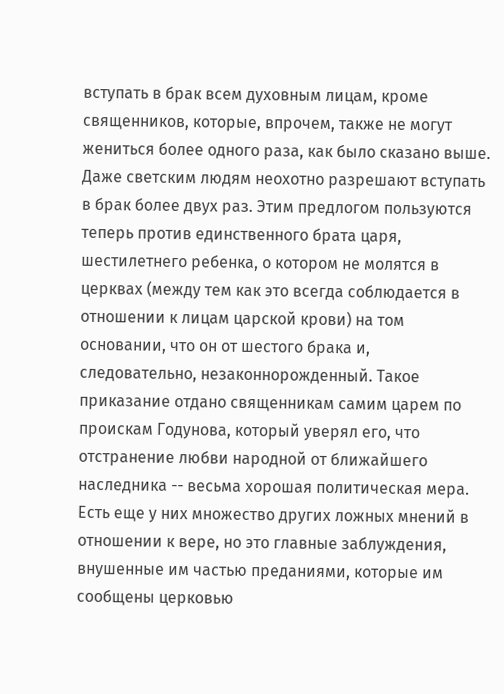вступать в брак всем духовным лицам, кроме священников, которые, впрочем, также не могут жениться более одного раза, как было сказано выше. Даже светским людям неохотно разрешают вступать в брак более двух раз. Этим предлогом пользуются теперь против единственного брата царя, шестилетнего ребенка, о котором не молятся в церквах (между тем как это всегда соблюдается в отношении к лицам царской крови) на том основании, что он от шестого брака и, следовательно, незаконнорожденный. Такое приказание отдано священникам самим царем по проискам Годунова, который уверял его, что отстранение любви народной от ближайшего наследника -- весьма хорошая политическая мера.
Есть еще у них множество других ложных мнений в отношении к вере, но это главные заблуждения, внушенные им частью преданиями, которые им сообщены церковью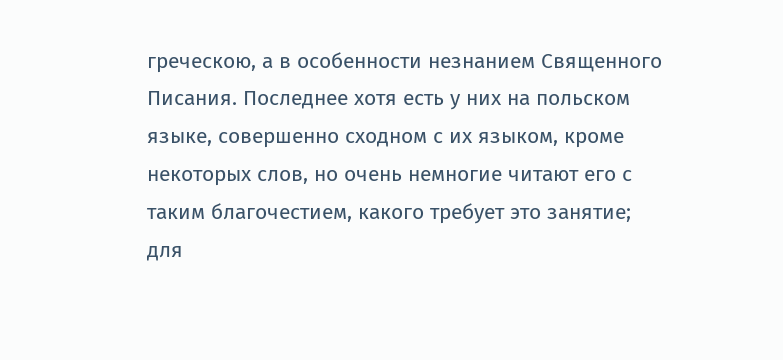греческою, а в особенности незнанием Священного Писания. Последнее хотя есть у них на польском языке, совершенно сходном с их языком, кроме некоторых слов, но очень немногие читают его с таким благочестием, какого требует это занятие; для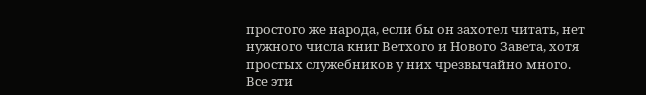простого же народа, если бы он захотел читать, нет нужного числа книг Ветхого и Нового Завета, хотя простых служебников у них чрезвычайно много.
Все эти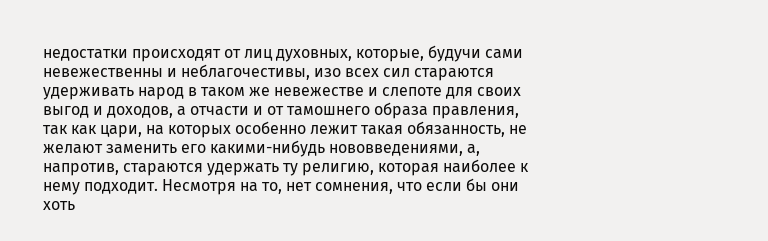недостатки происходят от лиц духовных, которые, будучи сами невежественны и неблагочестивы, изо всех сил стараются удерживать народ в таком же невежестве и слепоте для своих выгод и доходов, а отчасти и от тамошнего образа правления, так как цари, на которых особенно лежит такая обязанность, не желают заменить его какими-нибудь нововведениями, а, напротив, стараются удержать ту религию, которая наиболее к нему подходит. Несмотря на то, нет сомнения, что если бы они хоть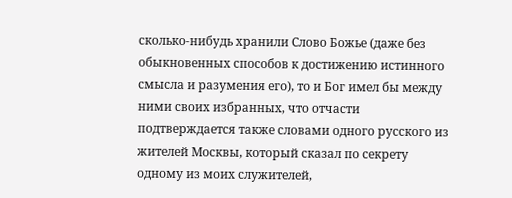сколько-нибудь хранили Слово Божье (даже без обыкновенных способов к достижению истинного смысла и разумения его), то и Бог имел бы между ними своих избранных, что отчасти подтверждается также словами одного русского из жителей Москвы, который сказал по секрету одному из моих служителей,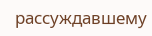рассуждавшему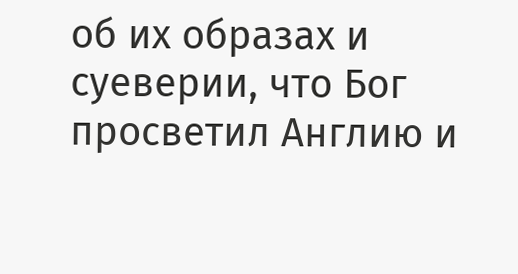об их образах и суеверии, что Бог просветил Англию и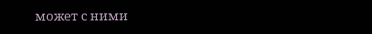может с ними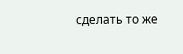сделать то же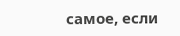самое, если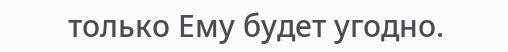только Ему будет угодно.